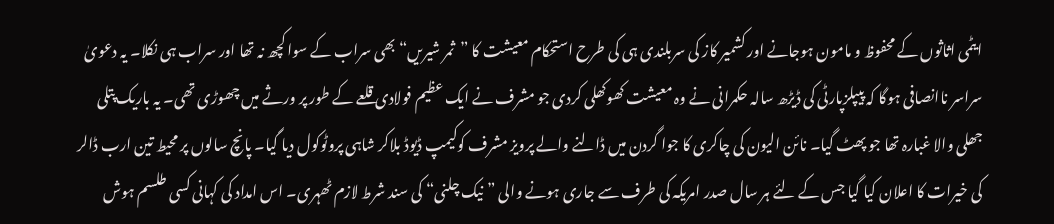ایٹمی اثاثوں کے محفوظ و مامون ہوجانے اور کشمیر کاز کی سربلندی ہی کی طرح استحکام معیشت کا ”ثمر شیریں“ بھی سراب کے سوا کچھ نہ تھا اور سراب ہی نکلا۔ یہ دعویٰ سراسر ناانصافی ہوگا کہ پیپلزپارٹی کی ڈیڑھ سالہ حکمرانی نے وہ معیشت کھوکھلی کردی جو مشرف نے ایک عظیم فولادی قلعے کے طور پر ورثے میں چھوڑی تھی۔ یہ باریک پتلی جھلی والا غبارہ تھا جو پھٹ گیا۔ نائن الیون کی چاکری کا جوا گردن میں ڈالنے والے پرویز مشرف کوکیمپ ڈیوڈ بلاکر شاہی پروٹوکول دیا گیا۔ پانچ سالوں پر محیط تین ارب ڈالر کی خیرات کا اعلان کیا گیا جس کے لئے ہر سال صدر امریکہ کی طرف سے جاری ہونے والی ”نیک چلنی“ کی سند شرط لازم ٹھہری۔ اس امداد کی کہانی کسی طلسم ہوش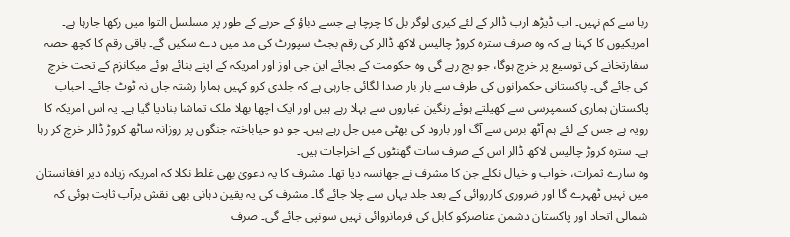ربا سے کم نہیں۔ اب ڈیڑھ ارب ڈالر کے لئے کیری لوگر بل کا چرچا ہے جسے دباؤ کے حربے کے طور پر مسلسل التوا میں رکھا جارہا ہے۔ امریکیوں کا کہنا ہے کہ وہ صرف سترہ کروڑ چالیس لاکھ ڈالر کی رقم بجٹ سپورٹ کی مد میں دے سکیں گے۔ باقی رقم کا کچھ حصہ سفارتخانے کی توسیع پر خرچ ہوگا، جو بچ رہے گی وہ حکومت کے بجائے این جی اوز اور امریکہ کے اپنے بنائے ہوئے میکانزم کے تحت خرچ کی جائے گی۔ پاکستانی حکمرانوں کی طرف سے بار بار صدا لگائی جارہی ہے کہ جلدی کرو کہیں ہمارا رشتہ جاں نہ ٹوٹ جائے۔ احباب پاکستان ہماری کسمپرسی سے کھیلتے ہوئے رنگین غباروں سے بہلا رہے ہیں اور ایک اچھا بھلا ملک تماشا بنادیا گیا ہے۔ یہ اس امریکہ کا رویہ ہے جس کے لئے ہم آٹھ برس سے آگ اور بارود کی بھٹی میں جل رہے ہیں۔ جو دو حیاباختہ جنگوں پر روزانہ ساٹھ کروڑ ڈالر خرچ کر رہا ہے۔ سترہ کروڑ چالیس لاکھ ڈالر اس کے صرف سات گھنٹوں کے اخراجات ہیں۔
وہ سارے ثمرات، خواب و خیال نکلے جن کا مشرف نے جھانسہ دیا تھا۔ مشرف کا یہ دعویٰ بھی غلط نکلا کہ امریکہ زیادہ دیر افغانستان میں نہیں ٹھہرے گا اور ضروری کارروائی کے بعد جلد یہاں سے چلا جائے گا۔ مشرف کی یہ یقین دہانی بھی نقش برآب ثابت ہوئی کہ شمالی اتحاد اور پاکستان دشمن عناصرکو کابل کی فرمانروائی نہیں سونپی جائے گی۔ صرف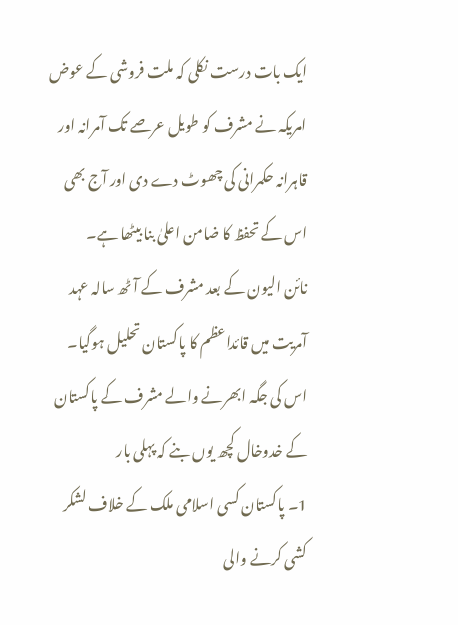ایک بات درست نکلی کہ ملت فروشی کے عوض امریکہ نے مشرف کو طویل عرصے تک آمرانہ اور قاہرانہ حکمرانی کی چھوٹ دے دی اور آج بھی اس کے تحفظ کا ضامن اعلیٰ بنا بیٹھا ہے۔
نائن الیون کے بعد مشرف کے آٹھ سالہ عہد آمریت میں قائداعظم کا پاکستان تحلیل ہوگیا۔ اس کی جگہ ابھرنے والے مشرف کے پاکستان کے خدوخال کچھ یوں بنے کہ پہلی بار
1۔ پاکستان کسی اسلامی ملک کے خلاف لشکر کشی کرنے والی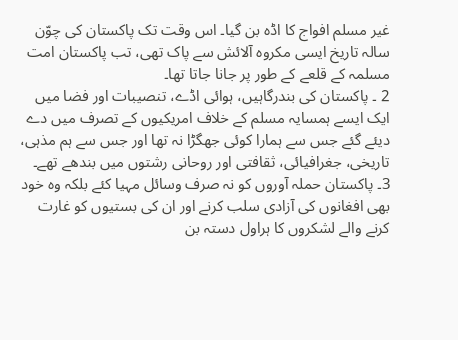غیر مسلم افواج کا اڈہ بن گیا۔ اس وقت تک پاکستان کی چوّن سالہ تاریخ ایسی مکروہ آلائش سے پاک تھی، تب پاکستان امت مسلمہ کے قلعے کے طور پر جانا جاتا تھا۔
2 ۔ پاکستان کی بندرگاہیں، ہوائی اڈے، تنصیبات اور فضا میں ایک ایسے ہمسایہ مسلم کے خلاف امریکیوں کے تصرف میں دے دیئے گئے جس سے ہمارا کوئی جھگڑا نہ تھا اور جس سے ہم مذہی، تاریخی، جغرافیائی، ثقافتی اور روحانی رشتوں میں بندھے تھے۔
3۔ پاکستان حملہ آوروں کو نہ صرف وسائل مہیا کئے بلکہ وہ خود بھی افغانوں کی آزادی سلب کرنے اور ان کی بستیوں کو غارت کرنے والے لشکروں کا ہراول دستہ بن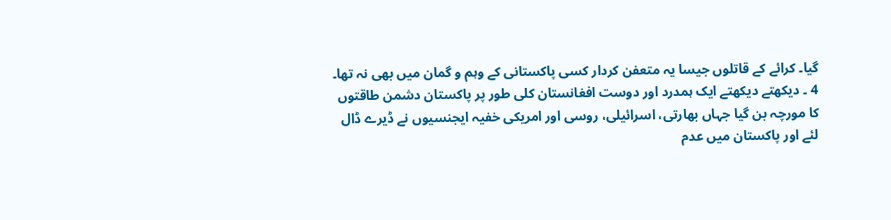گیا۔ کرائے کے قاتلوں جیسا یہ متعفن کردار کسی پاکستانی کے وہم و گمان میں بھی نہ تھا۔
4 ۔ دیکھتے دیکھتے ایک ہمدرد اور دوست افغانستان کلی طور پر پاکستان دشمن طاقتوں کا مورچہ بن گیا جہاں بھارتی، اسرائیلی، روسی اور امریکی خفیہ ایجنسیوں نے ڈیرے ڈال لئے اور پاکستان میں عدم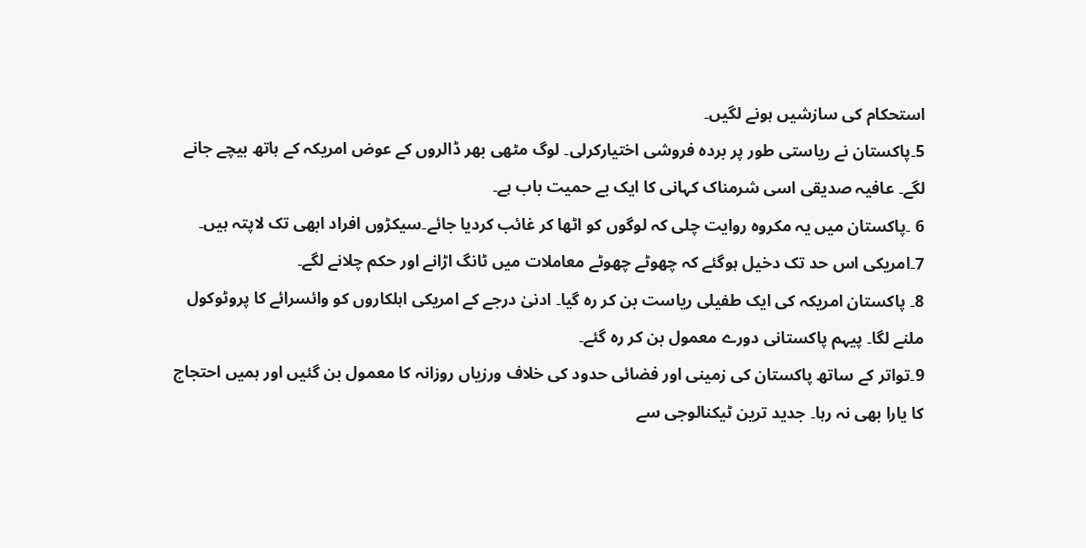استحکام کی سازشیں ہونے لگیں۔
5۔پاکستان نے ریاستی طور پر بردہ فروشی اختیارکرلی۔ لوگ مٹھی بھر ڈالروں کے عوض امریکہ کے ہاتھ بیچے جانے لگے۔ عافیہ صدیقی اسی شرمناک کہانی کا ایک بے حمیت باب ہے۔
6 ۔پاکستان میں یہ مکروہ روایت چلی کہ لوگوں کو اٹھا کر غائب کردیا جائے۔سیکڑوں افراد ابھی تک لاپتہ ہیں۔
7۔امریکی اس حد تک دخیل ہوگئے کہ چھوٹے چھوٹے معاملات میں ٹانگ اڑانے اور حکم چلانے لگے۔
8۔ پاکستان امریکہ کی ایک طفیلی ریاست بن کر رہ گیا۔ ادنیٰ درجے کے امریکی اہلکاروں کو وائسرائے کا پروٹوکول ملنے لگا۔ پیہم پاکستانی دورے معمول بن کر رہ گئے۔
9۔تواتر کے ساتھ پاکستان کی زمینی اور فضائی حدود کی خلاف ورزیاں روزانہ کا معمول بن گئیں اور ہمیں احتجاج کا یارا بھی نہ رہا۔ جدید ترین ٹیکنالوجی سے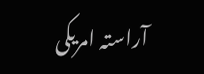آراستہ امریکی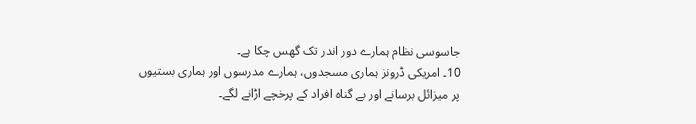جاسوسی نظام ہمارے دور اندر تک گھس چکا ہے۔
10۔ امریکی ڈرونز ہماری مسجدوں، ہمارے مدرسوں اور ہماری بستیوں پر میزائل برسانے اور بے گناہ افراد کے پرخچے اڑانے لگے۔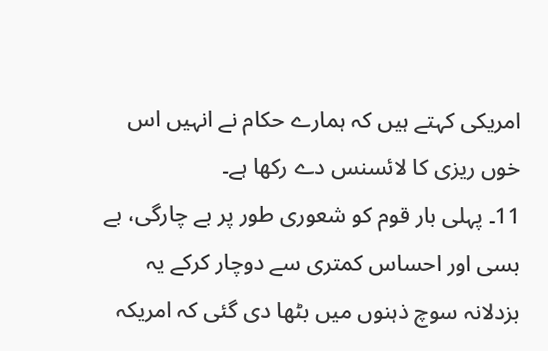امریکی کہتے ہیں کہ ہمارے حکام نے انہیں اس خوں ریزی کا لائسنس دے رکھا ہے۔
11۔ پہلی بار قوم کو شعوری طور پر بے چارگی، بے بسی اور احساس کمتری سے دوچار کرکے یہ بزدلانہ سوچ ذہنوں میں بٹھا دی گئی کہ امریکہ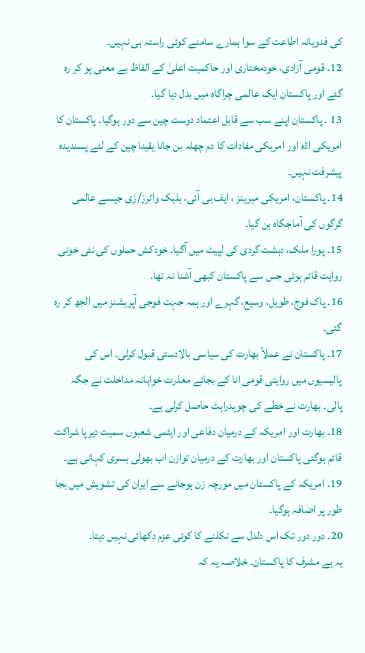کی فدویانہ اطاعت کے سوا ہمارے سامنے کوئی راستہ ہی نہیں۔
12۔ قومی آزادی، خودمختاری اور حاکمیت اعلیٰ کے الفاظ بے معنی ہو کر رہ گئے اور پاکستان ایک عالمی چراگاہ میں بدل دیا گیا۔
13 ۔ پاکستان اپنے سب سے قابل اعتماد دوست چین سے دور ہوگیا۔ پاکستان کا امریکی اڈہ اور امریکی مفادات کا دم چھلہ بن جانا یقینا چین کے لئے پسندیدہ پیشرفت نہیں۔
14۔ پاکستان، امریکی میرینز ، ایف بی آئی، بلیک واٹرز/زی جیسے عالمی گرگوں کی آماجگاہ بن گیا۔
15۔ پورا ملک، دہشت گردی کی لپیٹ میں آگیا۔ خودکش حملوں کی نئی خونی روایت قائم ہوئی جس سے پاکستان کبھی آشنا نہ تھا۔
16۔ پاک فوج، طویل، وسیع، گہرے اور ہمہ جہت فوجی آپریشنز میں الجھ کر رہ گئی۔
17۔ پاکستان نے عملاً بھارت کی سیاسی بالادستی قبول کرلی۔ اس کی پالیسیوں میں روایتی قومی انا کے بجائے معذرت خواہانہ مداخلت نے جگہ پالی۔ بھارت نے خطے کی چوہدراہٹ حاصل کرلی ہے۔
18۔ بھارت اور امریکہ کے درمیان دفاعی اور ایٹمی شعبوں سمیت دیرپا شراکت قائم ہوگئی پاکستان اور بھارت کے درمیان توازن اب بھولی بسری کہانی ہے۔
19۔ امریکہ کے پاکستان میں مورچہ زن ہوجانے سے ایران کی تشویش میں بجا طور پر اضافہ ہوگیا۔
20۔ دور دور تک اس دلدل سے نکلنے کا کوئی عزم دکھائی نہیں دیتا۔
یہ ہے مشرف کا پاکستان۔ خلاصہ یہ کہ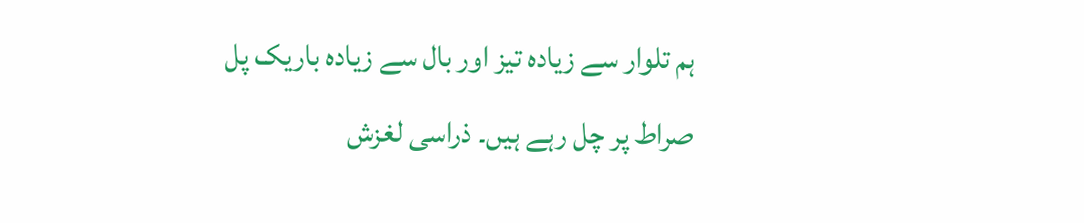ہم تلوار سے زیادہ تیز اور بال سے زیادہ باریک پل صراط پر چل رہے ہیں۔ ذراسی لغزش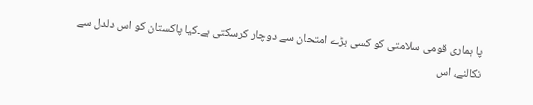پا ہماری قومی سلامتی کو کسی بڑے امتحان سے دوچار کرسکتی ہے۔کیا پاکستان کو اس دلدل سے نکالنے، اس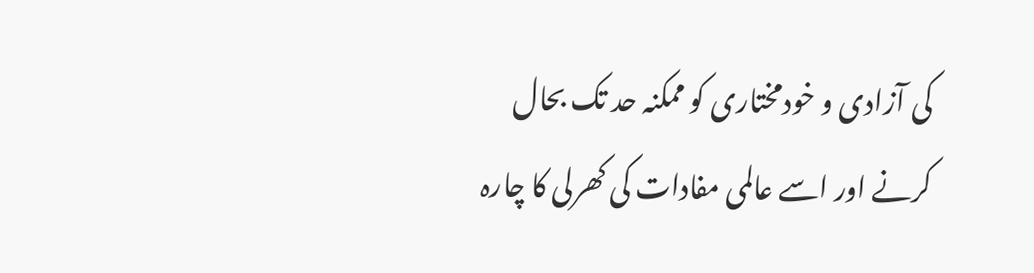کی آزادی و خودمختاری کو ممکنہ حد تک بحال کرنے اور اسے عالمی مفادات کی کھرلی کا چارہ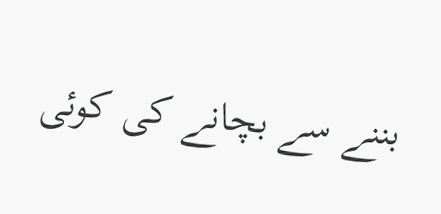بننے سے بچانے کی کوئی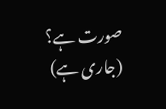صورت ہے؟ (جاری ہے)